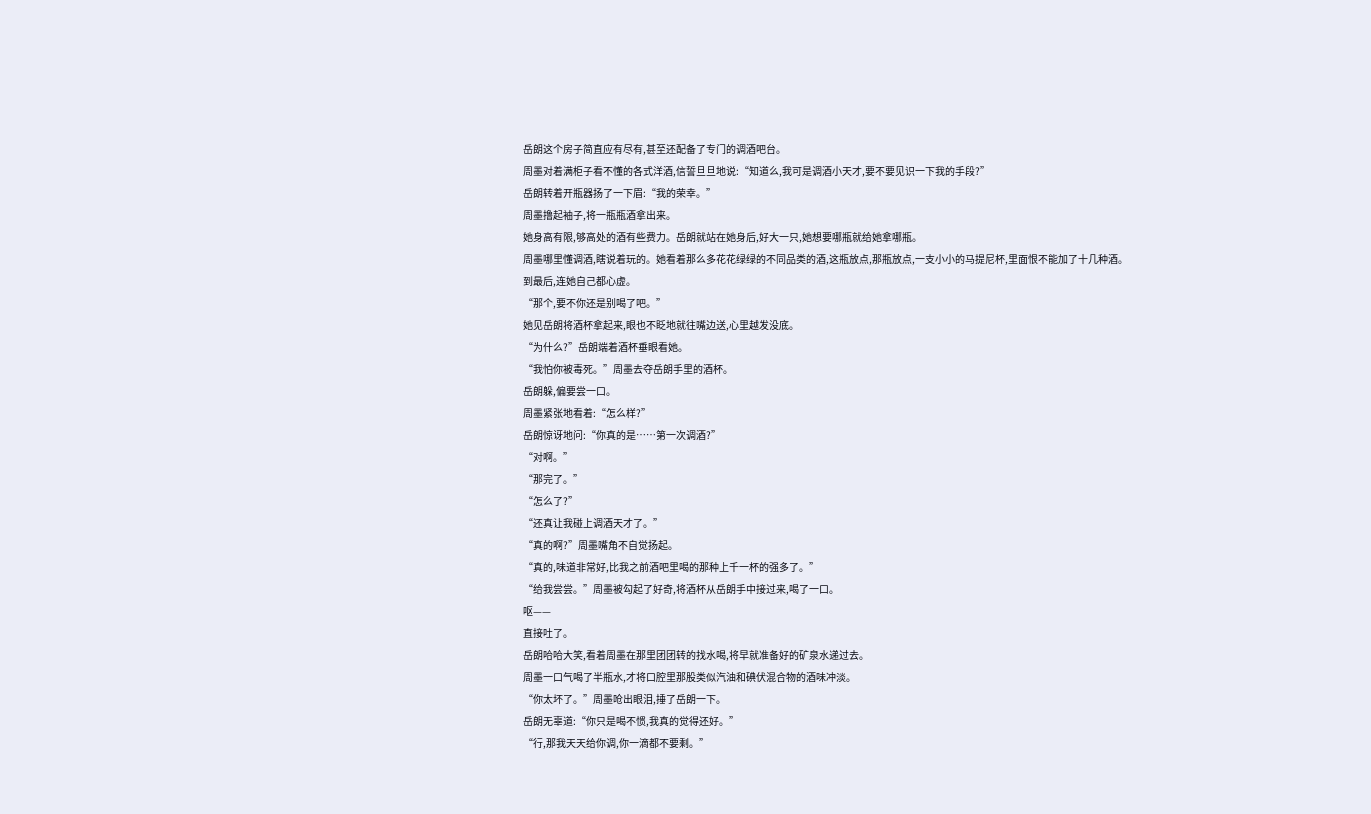岳朗这个房子简直应有尽有,甚至还配备了专门的调酒吧台。
周墨对着满柜子看不懂的各式洋酒,信誓旦旦地说:“知道么,我可是调酒小天才,要不要见识一下我的手段?”
岳朗转着开瓶器扬了一下眉:“我的荣幸。”
周墨撸起袖子,将一瓶瓶酒拿出来。
她身高有限,够高处的酒有些费力。岳朗就站在她身后,好大一只,她想要哪瓶就给她拿哪瓶。
周墨哪里懂调酒,瞎说着玩的。她看着那么多花花绿绿的不同品类的酒,这瓶放点,那瓶放点,一支小小的马提尼杯,里面恨不能加了十几种酒。
到最后,连她自己都心虚。
“那个,要不你还是别喝了吧。”
她见岳朗将酒杯拿起来,眼也不眨地就往嘴边送,心里越发没底。
“为什么?”岳朗端着酒杯垂眼看她。
“我怕你被毒死。”周墨去夺岳朗手里的酒杯。
岳朗躲,偏要尝一口。
周墨紧张地看着:“怎么样?”
岳朗惊讶地问:“你真的是……第一次调酒?”
“对啊。”
“那完了。”
“怎么了?”
“还真让我碰上调酒天才了。”
“真的啊?”周墨嘴角不自觉扬起。
“真的,味道非常好,比我之前酒吧里喝的那种上千一杯的强多了。”
“给我尝尝。”周墨被勾起了好奇,将酒杯从岳朗手中接过来,喝了一口。
呕——
直接吐了。
岳朗哈哈大笑,看着周墨在那里团团转的找水喝,将早就准备好的矿泉水递过去。
周墨一口气喝了半瓶水,才将口腔里那股类似汽油和碘伏混合物的酒味冲淡。
“你太坏了。”周墨呛出眼泪,捶了岳朗一下。
岳朗无辜道:“你只是喝不惯,我真的觉得还好。”
“行,那我天天给你调,你一滴都不要剩。”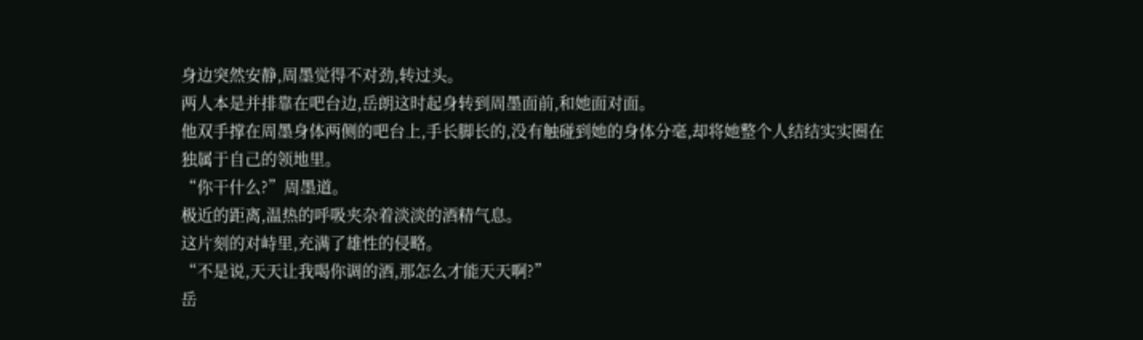身边突然安静,周墨觉得不对劲,转过头。
两人本是并排靠在吧台边,岳朗这时起身转到周墨面前,和她面对面。
他双手撑在周墨身体两侧的吧台上,手长脚长的,没有触碰到她的身体分毫,却将她整个人结结实实圈在独属于自己的领地里。
“你干什么?”周墨道。
极近的距离,温热的呼吸夹杂着淡淡的酒精气息。
这片刻的对峙里,充满了雄性的侵略。
“不是说,天天让我喝你调的酒,那怎么才能天天啊?”
岳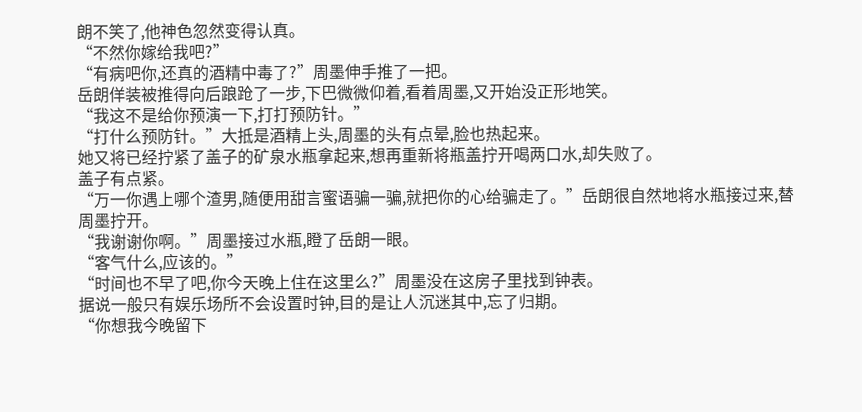朗不笑了,他神色忽然变得认真。
“不然你嫁给我吧?”
“有病吧你,还真的酒精中毒了?”周墨伸手推了一把。
岳朗佯装被推得向后踉跄了一步,下巴微微仰着,看着周墨,又开始没正形地笑。
“我这不是给你预演一下,打打预防针。”
“打什么预防针。”大抵是酒精上头,周墨的头有点晕,脸也热起来。
她又将已经拧紧了盖子的矿泉水瓶拿起来,想再重新将瓶盖拧开喝两口水,却失败了。
盖子有点紧。
“万一你遇上哪个渣男,随便用甜言蜜语骗一骗,就把你的心给骗走了。”岳朗很自然地将水瓶接过来,替周墨拧开。
“我谢谢你啊。”周墨接过水瓶,瞪了岳朗一眼。
“客气什么,应该的。”
“时间也不早了吧,你今天晚上住在这里么?”周墨没在这房子里找到钟表。
据说一般只有娱乐场所不会设置时钟,目的是让人沉迷其中,忘了归期。
“你想我今晚留下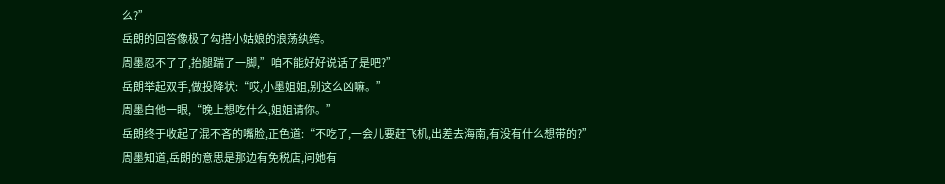么?”
岳朗的回答像极了勾搭小姑娘的浪荡纨绔。
周墨忍不了了,抬腿踹了一脚,”咱不能好好说话了是吧?”
岳朗举起双手,做投降状:“哎,小墨姐姐,别这么凶嘛。”
周墨白他一眼,“晚上想吃什么,姐姐请你。”
岳朗终于收起了混不吝的嘴脸,正色道:“不吃了,一会儿要赶飞机,出差去海南,有没有什么想带的?”
周墨知道,岳朗的意思是那边有免税店,问她有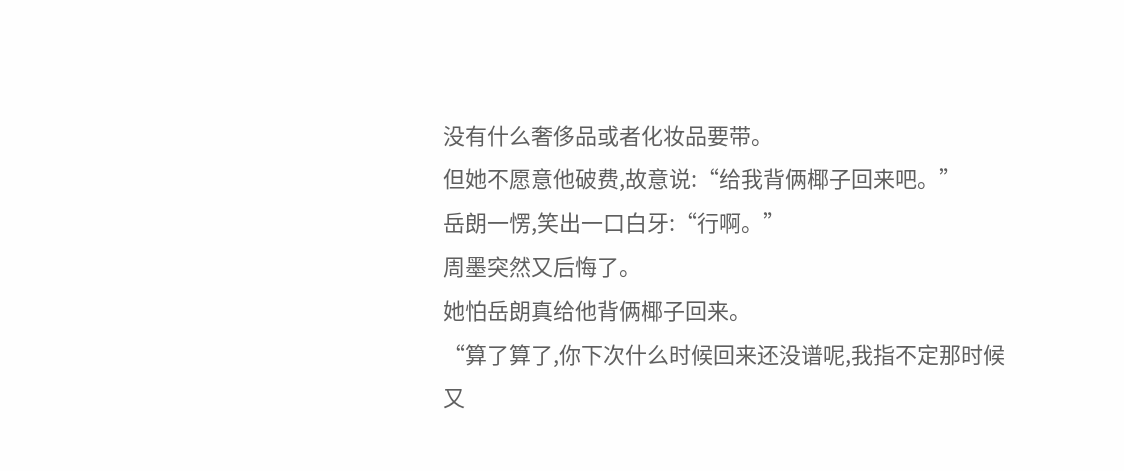没有什么奢侈品或者化妆品要带。
但她不愿意他破费,故意说:“给我背俩椰子回来吧。”
岳朗一愣,笑出一口白牙:“行啊。”
周墨突然又后悔了。
她怕岳朗真给他背俩椰子回来。
“算了算了,你下次什么时候回来还没谱呢,我指不定那时候又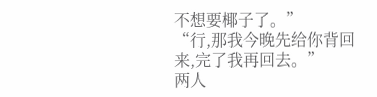不想要椰子了。”
“行,那我今晚先给你背回来,完了我再回去。”
两人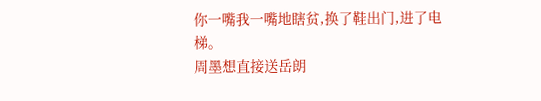你一嘴我一嘴地瞎贫,换了鞋出门,进了电梯。
周墨想直接送岳朗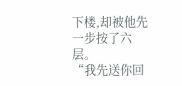下楼,却被他先一步按了六层。
“我先送你回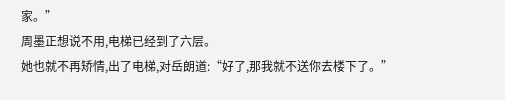家。”
周墨正想说不用,电梯已经到了六层。
她也就不再矫情,出了电梯,对岳朗道:“好了,那我就不送你去楼下了。”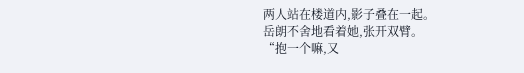两人站在楼道内,影子叠在一起。
岳朗不舍地看着她,张开双臂。
“抱一个嘛,又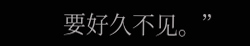要好久不见。”